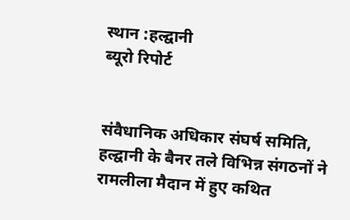स्थान :हल्द्वानी
ब्यूरो रिपोर्ट


संवैधानिक अधिकार संघर्ष समिति, हल्द्वानी के बैनर तले विभिन्न संगठनों ने रामलीला मैदान में हुए कथित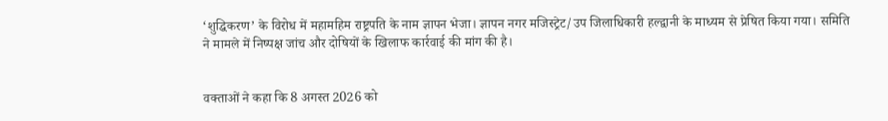‘शुद्धिकरण’ के विरोध में महामहिम राष्ट्रपति के नाम ज्ञापन भेजा। ज्ञापन नगर मजिस्ट्रेट/उप जिलाधिकारी हल्द्वानी के माध्यम से प्रेषित किया गया। समिति ने मामले में निष्पक्ष जांच और दोषियों के खिलाफ कार्रवाई की मांग की है।


वक्ताओं ने कहा कि 8 अगस्त 2026 को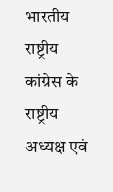भारतीय राष्ट्रीय कांग्रेस के राष्ट्रीय अध्यक्ष एवं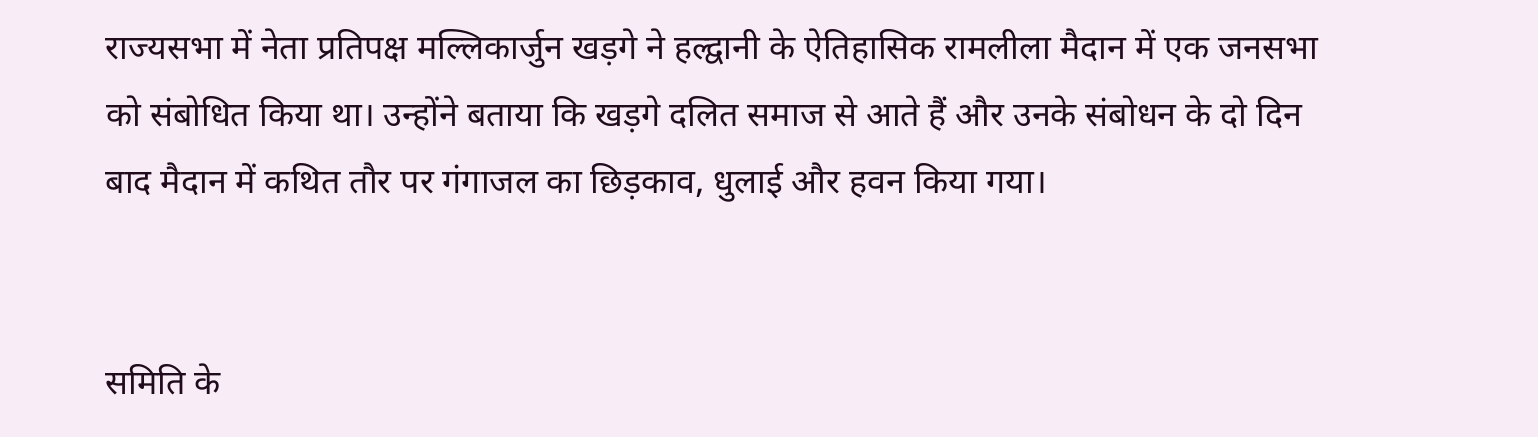राज्यसभा में नेता प्रतिपक्ष मल्लिकार्जुन खड़गे ने हल्द्वानी के ऐतिहासिक रामलीला मैदान में एक जनसभा को संबोधित किया था। उन्होंने बताया कि खड़गे दलित समाज से आते हैं और उनके संबोधन के दो दिन बाद मैदान में कथित तौर पर गंगाजल का छिड़काव, धुलाई और हवन किया गया।


समिति के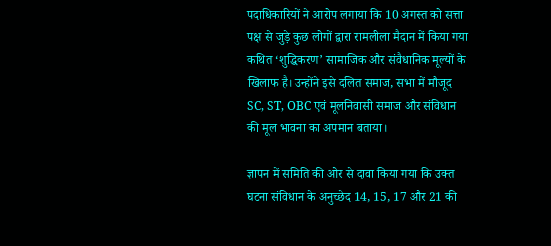पदाधिकारियों ने आरोप लगाया कि 10 अगस्त को सत्ता पक्ष से जुड़े कुछ लोगों द्वारा रामलीला मैदान में किया गया कथित ‘शुद्धिकरण’ सामाजिक और संवैधानिक मूल्यों के खिलाफ है। उन्होंने इसे दलित समाज, सभा में मौजूद SC, ST, OBC एवं मूलनिवासी समाज और संविधान की मूल भावना का अपमान बताया।

ज्ञापन में समिति की ओर से दावा किया गया कि उक्त घटना संविधान के अनुच्छेद 14, 15, 17 और 21 की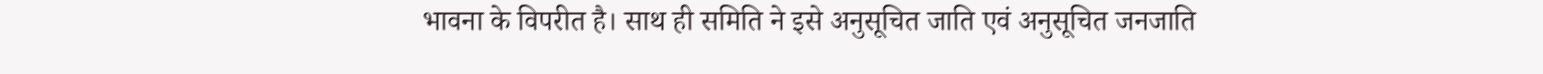भावना के विपरीत है। साथ ही समिति ने इसे अनुसूचित जाति एवं अनुसूचित जनजाति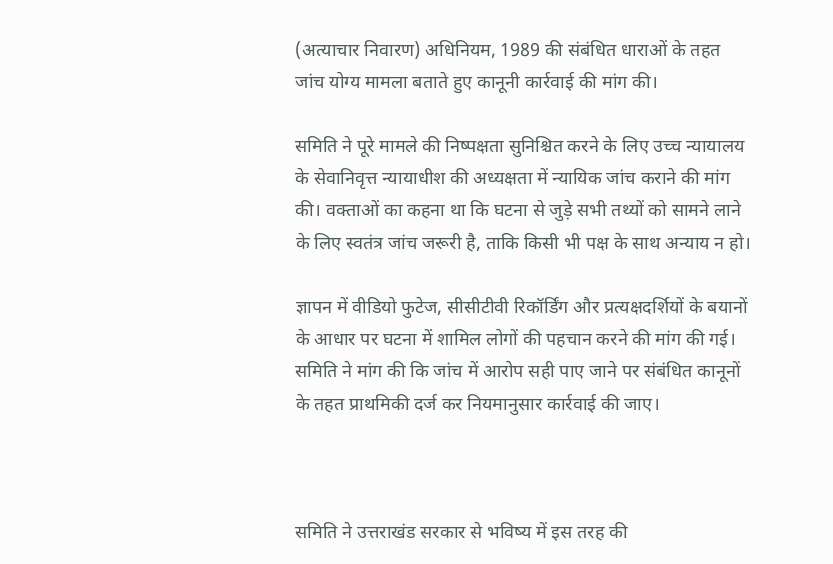(अत्याचार निवारण) अधिनियम, 1989 की संबंधित धाराओं के तहत जांच योग्य मामला बताते हुए कानूनी कार्रवाई की मांग की।

समिति ने पूरे मामले की निष्पक्षता सुनिश्चित करने के लिए उच्च न्यायालय के सेवानिवृत्त न्यायाधीश की अध्यक्षता में न्यायिक जांच कराने की मांग की। वक्ताओं का कहना था कि घटना से जुड़े सभी तथ्यों को सामने लाने के लिए स्वतंत्र जांच जरूरी है, ताकि किसी भी पक्ष के साथ अन्याय न हो।

ज्ञापन में वीडियो फुटेज, सीसीटीवी रिकॉर्डिंग और प्रत्यक्षदर्शियों के बयानों के आधार पर घटना में शामिल लोगों की पहचान करने की मांग की गई। समिति ने मांग की कि जांच में आरोप सही पाए जाने पर संबंधित कानूनों के तहत प्राथमिकी दर्ज कर नियमानुसार कार्रवाई की जाए।



समिति ने उत्तराखंड सरकार से भविष्य में इस तरह की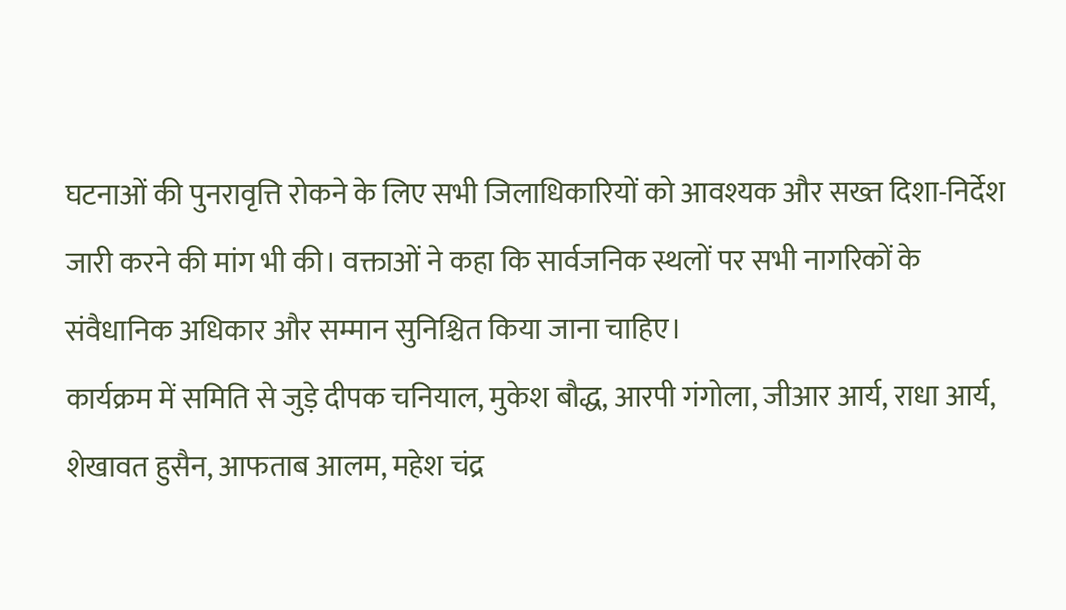घटनाओं की पुनरावृत्ति रोकने के लिए सभी जिलाधिकारियों को आवश्यक और सख्त दिशा-निर्देश जारी करने की मांग भी की। वक्ताओं ने कहा कि सार्वजनिक स्थलों पर सभी नागरिकों के संवैधानिक अधिकार और सम्मान सुनिश्चित किया जाना चाहिए।
कार्यक्रम में समिति से जुड़े दीपक चनियाल, मुकेश बौद्ध, आरपी गंगोला, जीआर आर्य, राधा आर्य, शेखावत हुसैन, आफताब आलम, महेश चंद्र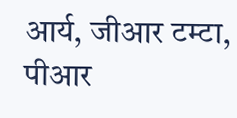आर्य, जीआर टम्टा, पीआर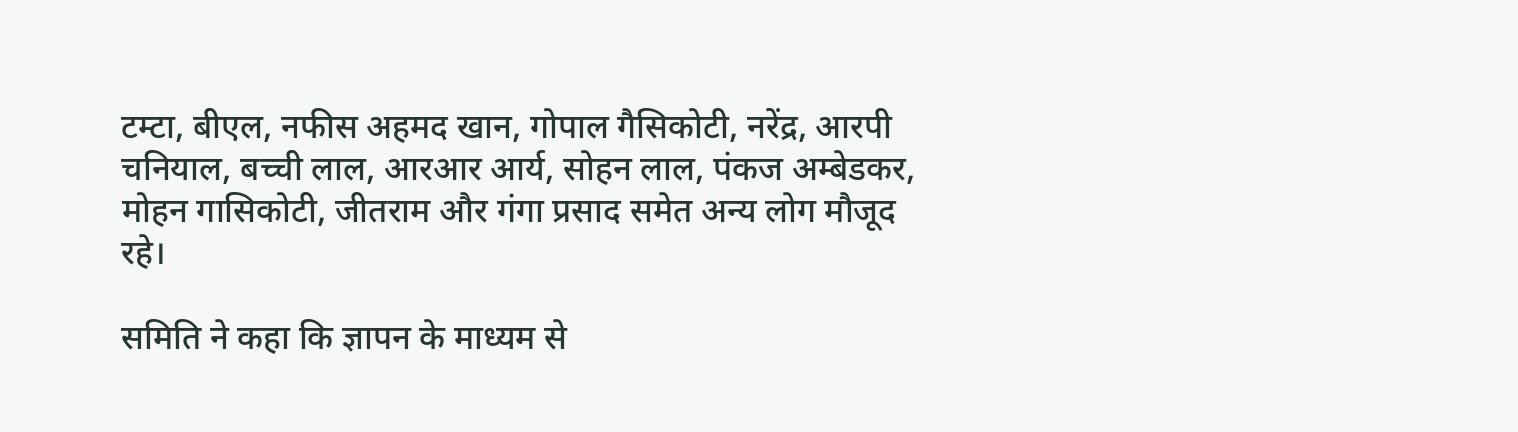टम्टा, बीएल, नफीस अहमद खान, गोपाल गैसिकोटी, नरेंद्र, आरपी चनियाल, बच्ची लाल, आरआर आर्य, सोहन लाल, पंकज अम्बेडकर, मोहन गासिकोटी, जीतराम और गंगा प्रसाद समेत अन्य लोग मौजूद रहे।

समिति ने कहा कि ज्ञापन के माध्यम से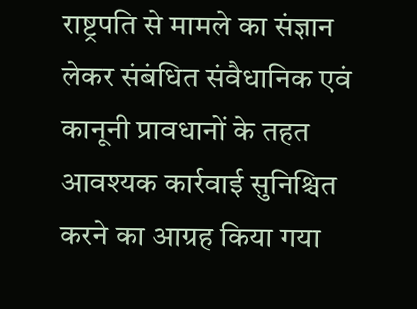राष्ट्रपति से मामले का संज्ञान लेकर संबंधित संवैधानिक एवं कानूनी प्रावधानों के तहत आवश्यक कार्रवाई सुनिश्चित करने का आग्रह किया गया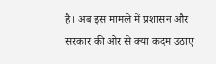है। अब इस मामले में प्रशासन और सरकार की ओर से क्या कदम उठाए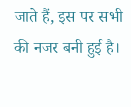जाते हैं, इस पर सभी की नजर बनी हुई है।